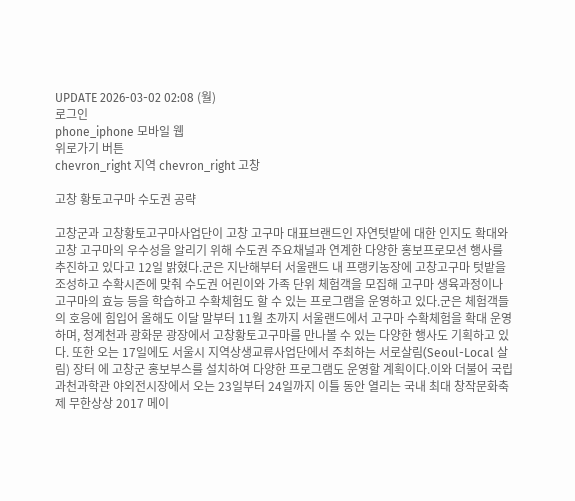UPDATE 2026-03-02 02:08 (월)
로그인
phone_iphone 모바일 웹
위로가기 버튼
chevron_right 지역 chevron_right 고창

고창 황토고구마 수도권 공략

고창군과 고창황토고구마사업단이 고창 고구마 대표브랜드인 자연텃밭에 대한 인지도 확대와 고창 고구마의 우수성을 알리기 위해 수도권 주요채널과 연계한 다양한 홍보프로모션 행사를 추진하고 있다고 12일 밝혔다.군은 지난해부터 서울랜드 내 프랭키농장에 고창고구마 텃밭을 조성하고 수확시즌에 맞춰 수도권 어린이와 가족 단위 체험객을 모집해 고구마 생육과정이나 고구마의 효능 등을 학습하고 수확체험도 할 수 있는 프로그램을 운영하고 있다.군은 체험객들의 호응에 힘입어 올해도 이달 말부터 11월 초까지 서울랜드에서 고구마 수확체험을 확대 운영하며, 청계천과 광화문 광장에서 고창황토고구마를 만나볼 수 있는 다양한 행사도 기획하고 있다. 또한 오는 17일에도 서울시 지역상생교류사업단에서 주최하는 서로살림(Seoul-Local 살림) 장터 에 고창군 홍보부스를 설치하여 다양한 프로그램도 운영할 계획이다.이와 더불어 국립과천과학관 야외전시장에서 오는 23일부터 24일까지 이틀 동안 열리는 국내 최대 창작문화축제 무한상상 2017 메이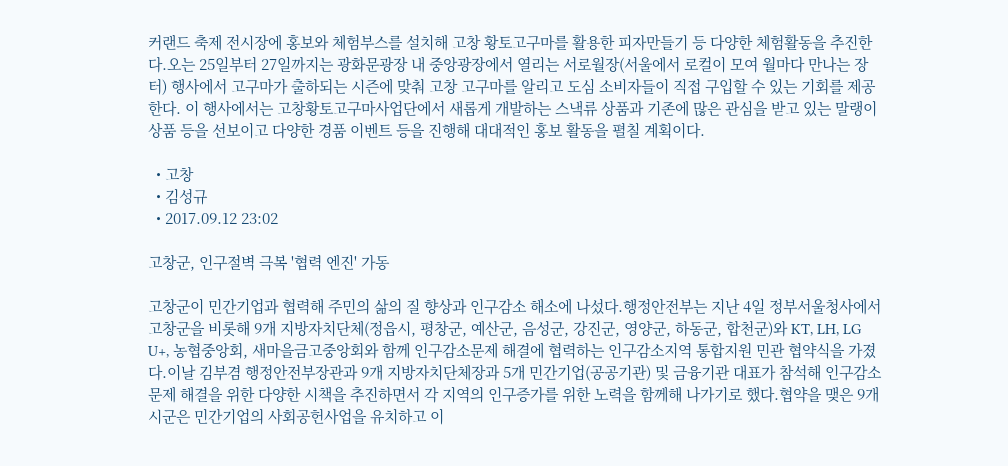커랜드 축제 전시장에 홍보와 체험부스를 설치해 고창 황토고구마를 활용한 피자만들기 등 다양한 체험활동을 추진한다.오는 25일부터 27일까지는 광화문광장 내 중앙광장에서 열리는 서로월장(서울에서 로컬이 모여 월마다 만나는 장터) 행사에서 고구마가 출하되는 시즌에 맞춰 고창 고구마를 알리고 도심 소비자들이 직접 구입할 수 있는 기회를 제공한다. 이 행사에서는 고창황토고구마사업단에서 새롭게 개발하는 스낵류 상품과 기존에 많은 관심을 받고 있는 말랭이 상품 등을 선보이고 다양한 경품 이벤트 등을 진행해 대대적인 홍보 활동을 펼칠 계획이다.

  • 고창
  • 김성규
  • 2017.09.12 23:02

고창군, 인구절벽 극복 '협력 엔진' 가동

고창군이 민간기업과 협력해 주민의 삶의 질 향상과 인구감소 해소에 나섰다.행정안전부는 지난 4일 정부서울청사에서 고창군을 비롯해 9개 지방자치단체(정읍시, 평창군, 예산군, 음성군, 강진군, 영양군, 하동군, 합천군)와 KT, LH, LG U+, 농협중앙회, 새마을금고중앙회와 함께 인구감소문제 해결에 협력하는 인구감소지역 통합지원 민관 협약식을 가졌다.이날 김부겸 행정안전부장관과 9개 지방자치단체장과 5개 민간기업(공공기관) 및 금융기관 대표가 참석해 인구감소문제 해결을 위한 다양한 시책을 추진하면서 각 지역의 인구증가를 위한 노력을 함께해 나가기로 했다.협약을 맺은 9개 시군은 민간기업의 사회공헌사업을 유치하고 이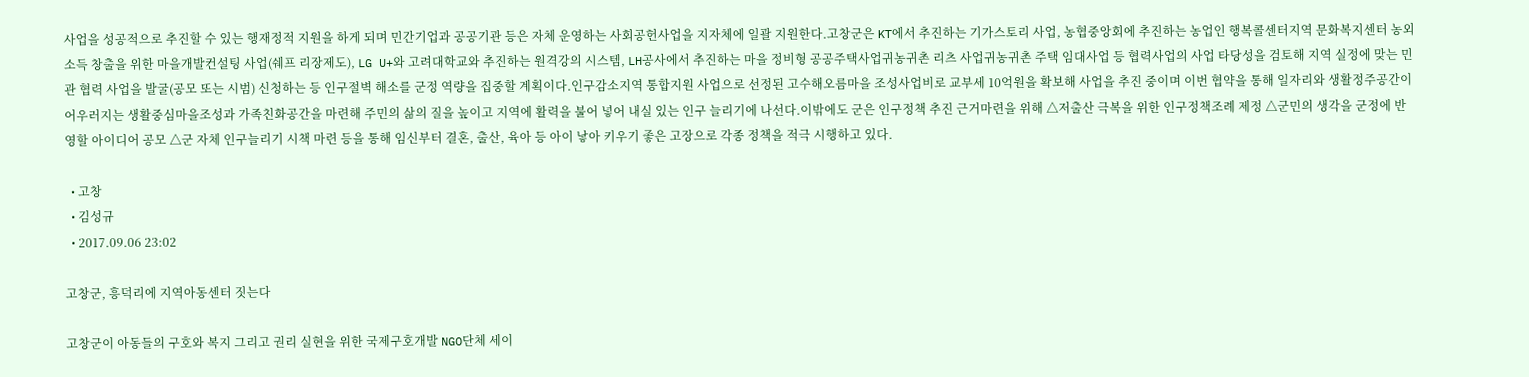사업을 성공적으로 추진할 수 있는 행재정적 지원을 하게 되며 민간기업과 공공기관 등은 자체 운영하는 사회공헌사업을 지자체에 일괄 지원한다.고창군은 KT에서 추진하는 기가스토리 사업, 농협중앙회에 추진하는 농업인 행복콜센터지역 문화복지센터 농외소득 창출을 위한 마을개발컨설팅 사업(쉐프 리장제도), LG U+와 고려대학교와 추진하는 원격강의 시스템, LH공사에서 추진하는 마을 정비형 공공주택사업귀농귀촌 리츠 사업귀농귀촌 주택 임대사업 등 협력사업의 사업 타당성을 검토해 지역 실정에 맞는 민관 협력 사업을 발굴(공모 또는 시범) 신청하는 등 인구절벽 해소를 군정 역량을 집중할 계획이다.인구감소지역 통합지원 사업으로 선정된 고수해오름마을 조성사업비로 교부세 10억원을 확보해 사업을 추진 중이며 이번 협약을 통해 일자리와 생활정주공간이 어우러지는 생활중심마을조성과 가족친화공간을 마련해 주민의 삶의 질을 높이고 지역에 활력을 불어 넣어 내실 있는 인구 늘리기에 나선다.이밖에도 군은 인구정책 추진 근거마련을 위해 △저출산 극복을 위한 인구정책조례 제정 △군민의 생각을 군정에 반영할 아이디어 공모 △군 자체 인구늘리기 시책 마련 등을 통해 임신부터 결혼, 출산, 육아 등 아이 낳아 키우기 좋은 고장으로 각종 정책을 적극 시행하고 있다.

  • 고창
  • 김성규
  • 2017.09.06 23:02

고창군, 흥덕리에 지역아동센터 짓는다

고창군이 아동들의 구호와 복지 그리고 권리 실현을 위한 국제구호개발 NGO단체 세이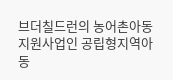브더칠드런의 농어촌아동지원사업인 공립형지역아동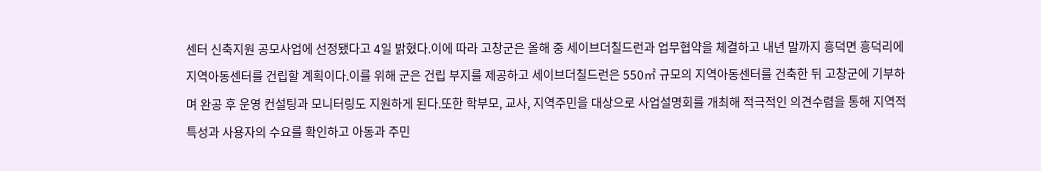센터 신축지원 공모사업에 선정됐다고 4일 밝혔다.이에 따라 고창군은 올해 중 세이브더칠드런과 업무협약을 체결하고 내년 말까지 흥덕면 흥덕리에 지역아동센터를 건립할 계획이다.이를 위해 군은 건립 부지를 제공하고 세이브더칠드런은 550㎡ 규모의 지역아동센터를 건축한 뒤 고창군에 기부하며 완공 후 운영 컨설팅과 모니터링도 지원하게 된다.또한 학부모, 교사, 지역주민을 대상으로 사업설명회를 개최해 적극적인 의견수렴을 통해 지역적 특성과 사용자의 수요를 확인하고 아동과 주민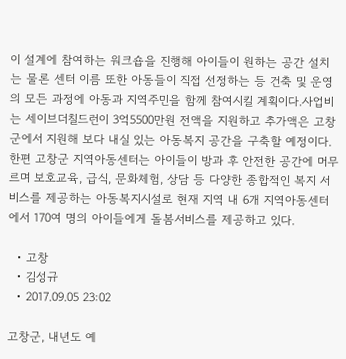이 설계에 참여하는 워크숍을 진행해 아이들이 원하는 공간 설치는 물론 센터 이름 또한 아동들이 직접 선정하는 등 건축 및 운영의 모든 과정에 아동과 지역주민을 함께 참여시킬 계획이다.사업비는 세이브더칠드런이 3억5500만원 전액을 지원하고 추가액은 고창군에서 지원해 보다 내실 있는 아동복지 공간을 구축할 예정이다.한편 고창군 지역아동센터는 아이들이 방과 후 안전한 공간에 머무르며 보호교육, 급식, 문화체험, 상담 등 다양한 종합적인 복지 서비스를 제공하는 아동복지시설로 현재 지역 내 6개 지역아동센터에서 170여 명의 아이들에게 돌봄서비스를 제공하고 있다.

  • 고창
  • 김성규
  • 2017.09.05 23:02

고창군, 내년도 예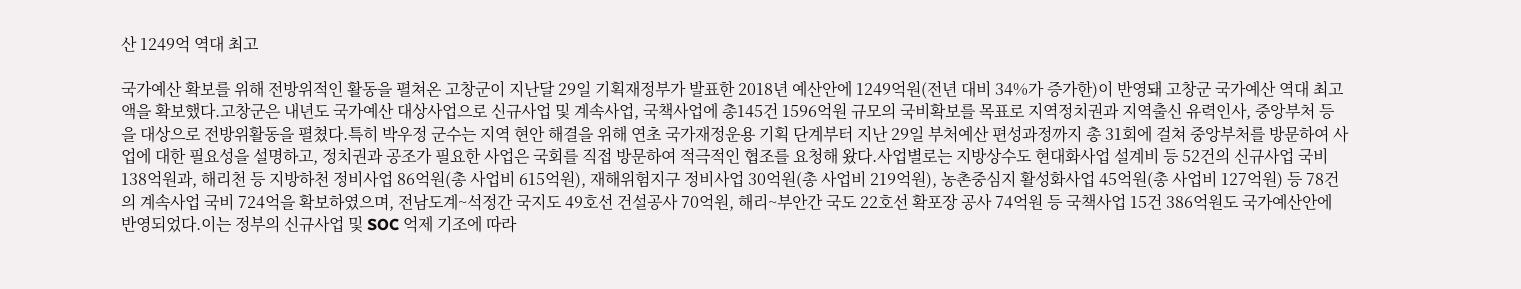산 1249억 역대 최고

국가예산 확보를 위해 전방위적인 활동을 펼쳐온 고창군이 지난달 29일 기획재정부가 발표한 2018년 예산안에 1249억원(전년 대비 34%가 증가한)이 반영돼 고창군 국가예산 역대 최고액을 확보했다.고창군은 내년도 국가예산 대상사업으로 신규사업 및 계속사업, 국책사업에 총145건 1596억원 규모의 국비확보를 목표로 지역정치권과 지역출신 유력인사, 중앙부처 등을 대상으로 전방위활동을 펼쳤다.특히 박우정 군수는 지역 현안 해결을 위해 연초 국가재정운용 기획 단계부터 지난 29일 부처예산 편성과정까지 총 31회에 걸쳐 중앙부처를 방문하여 사업에 대한 필요성을 설명하고, 정치권과 공조가 필요한 사업은 국회를 직접 방문하여 적극적인 협조를 요청해 왔다.사업별로는 지방상수도 현대화사업 설계비 등 52건의 신규사업 국비 138억원과, 해리천 등 지방하천 정비사업 86억원(총 사업비 615억원), 재해위험지구 정비사업 30억원(총 사업비 219억원), 농촌중심지 활성화사업 45억원(총 사업비 127억원) 등 78건의 계속사업 국비 724억을 확보하였으며, 전남도계~석정간 국지도 49호선 건설공사 70억원, 해리~부안간 국도 22호선 확포장 공사 74억원 등 국책사업 15건 386억원도 국가예산안에 반영되었다.이는 정부의 신규사업 및 SOC 억제 기조에 따라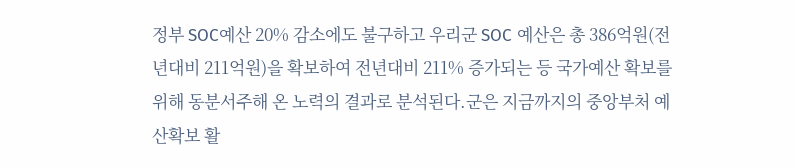정부 SOC예산 20% 감소에도 불구하고 우리군 SOC 예산은 총 386억원(전년대비 211억원)을 확보하여 전년대비 211% 증가되는 등 국가예산 확보를 위해 동분서주해 온 노력의 결과로 분석된다.군은 지금까지의 중앙부처 예산확보 활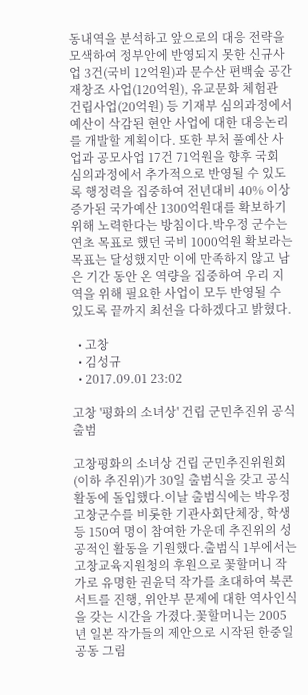동내역을 분석하고 앞으로의 대응 전략을 모색하여 정부안에 반영되지 못한 신규사업 3건(국비 12억원)과 문수산 편백숲 공간 재창조 사업(120억원), 유교문화 체험관 건립사업(20억원) 등 기재부 심의과정에서 예산이 삭감된 현안 사업에 대한 대응논리를 개발할 계획이다. 또한 부처 풀예산 사업과 공모사업 17건 71억원을 향후 국회 심의과정에서 추가적으로 반영될 수 있도록 행정력을 집중하여 전년대비 40% 이상 증가된 국가예산 1300억원대를 확보하기 위해 노력한다는 방침이다.박우정 군수는 연초 목표로 했던 국비 1000억원 확보라는 목표는 달성했지만 이에 만족하지 않고 남은 기간 동안 온 역량을 집중하여 우리 지역을 위해 필요한 사업이 모두 반영될 수 있도록 끝까지 최선을 다하겠다고 밝혔다.

  • 고창
  • 김성규
  • 2017.09.01 23:02

고창 '평화의 소녀상' 건립 군민추진위 공식 출범

고창평화의 소녀상 건립 군민추진위원회(이하 추진위)가 30일 출범식을 갖고 공식활동에 돌입했다.이날 출범식에는 박우정 고창군수를 비롯한 기관사회단체장, 학생 등 150여 명이 참여한 가운데 추진위의 성공적인 활동을 기원했다.출범식 1부에서는 고창교육지원청의 후원으로 꽃할머니 작가로 유명한 권윤덕 작가를 초대하여 북콘서트를 진행, 위안부 문제에 대한 역사인식을 갖는 시간을 가졌다.꽃할머니는 2005년 일본 작가들의 제안으로 시작된 한중일 공동 그림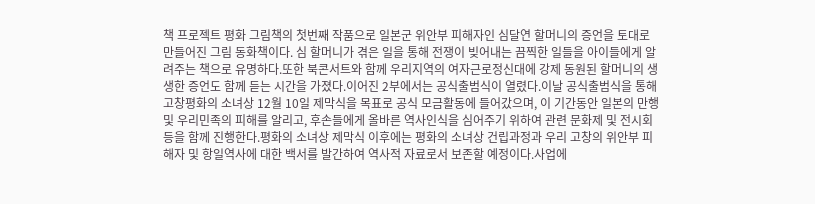책 프로젝트 평화 그림책의 첫번째 작품으로 일본군 위안부 피해자인 심달연 할머니의 증언을 토대로 만들어진 그림 동화책이다. 심 할머니가 겪은 일을 통해 전쟁이 빚어내는 끔찍한 일들을 아이들에게 알려주는 책으로 유명하다.또한 북콘서트와 함께 우리지역의 여자근로정신대에 강제 동원된 할머니의 생생한 증언도 함께 듣는 시간을 가졌다.이어진 2부에서는 공식출범식이 열렸다.이날 공식출범식을 통해 고창평화의 소녀상 12월 10일 제막식을 목표로 공식 모금활동에 들어갔으며, 이 기간동안 일본의 만행 및 우리민족의 피해를 알리고, 후손들에게 올바른 역사인식을 심어주기 위하여 관련 문화제 및 전시회 등을 함께 진행한다.평화의 소녀상 제막식 이후에는 평화의 소녀상 건립과정과 우리 고창의 위안부 피해자 및 항일역사에 대한 백서를 발간하여 역사적 자료로서 보존할 예정이다.사업에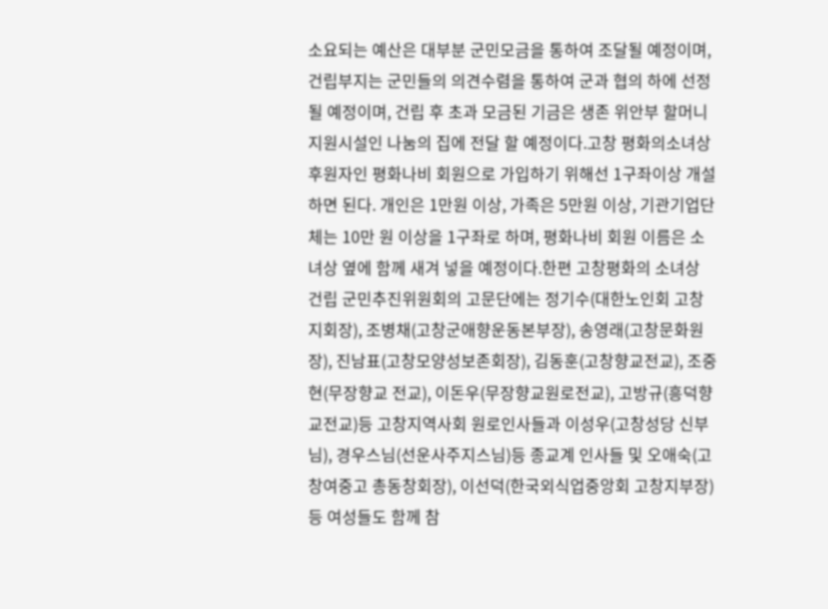소요되는 예산은 대부분 군민모금을 통하여 조달될 예정이며, 건립부지는 군민들의 의견수렴을 통하여 군과 협의 하에 선정될 예정이며, 건립 후 초과 모금된 기금은 생존 위안부 할머니 지원시설인 나눔의 집에 전달 할 예정이다.고창 평화의소녀상 후원자인 평화나비 회원으로 가입하기 위해선 1구좌이상 개설하면 된다. 개인은 1만원 이상, 가족은 5만원 이상, 기관기업단체는 10만 원 이상을 1구좌로 하며, 평화나비 회원 이름은 소녀상 옆에 함께 새겨 넣을 예정이다.한편 고창평화의 소녀상 건립 군민추진위원회의 고문단에는 정기수(대한노인회 고창지회장), 조병채(고창군애향운동본부장), 송영래(고창문화원장), 진남표(고창모양성보존회장), 김동훈(고창향교전교), 조중현(무장향교 전교), 이돈우(무장향교원로전교), 고방규(흥덕향교전교)등 고창지역사회 원로인사들과 이성우(고창성당 신부님), 경우스님(선운사주지스님)등 종교계 인사들 및 오애숙(고창여중고 총동창회장), 이선덕(한국외식업중앙회 고창지부장)등 여성들도 함께 참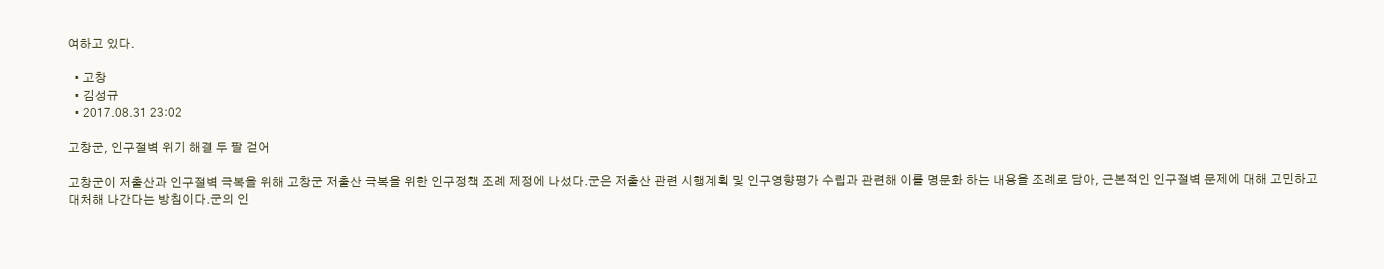여하고 있다.

  • 고창
  • 김성규
  • 2017.08.31 23:02

고창군, 인구절벽 위기 해결 두 팔 걷어

고창군이 저출산과 인구절벽 극복을 위해 고창군 저출산 극복을 위한 인구정책 조례 제정에 나섰다.군은 저출산 관련 시행계획 및 인구영향평가 수립과 관련해 이를 명문화 하는 내용을 조례로 담아, 근본적인 인구절벽 문제에 대해 고민하고 대처해 나간다는 방침이다.군의 인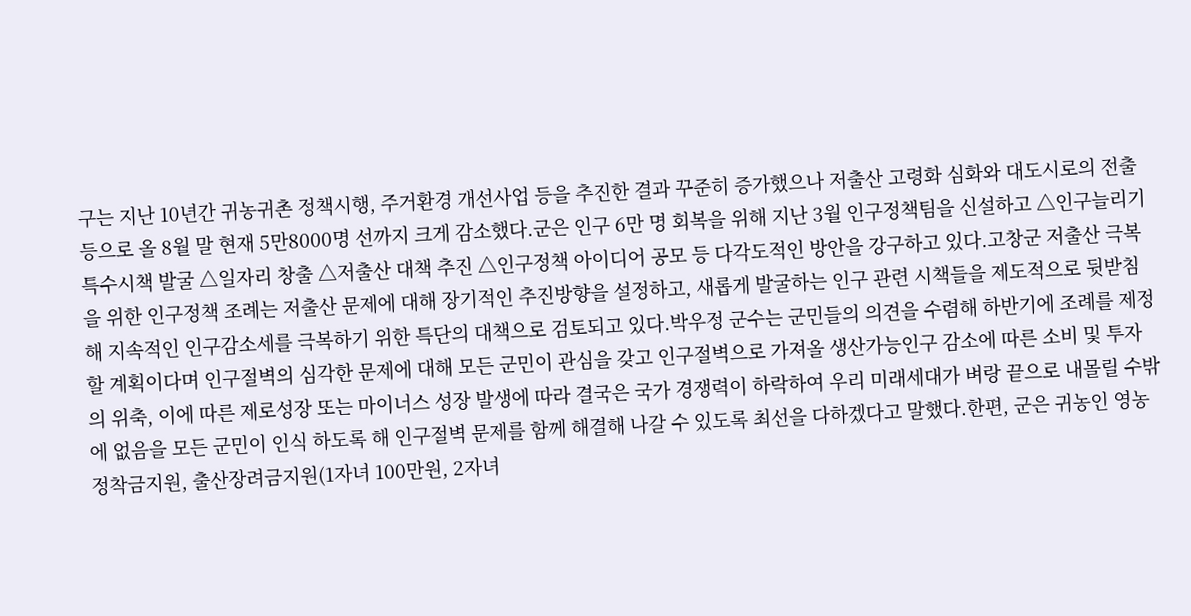구는 지난 10년간 귀농귀촌 정책시행, 주거환경 개선사업 등을 추진한 결과 꾸준히 증가했으나 저출산 고령화 심화와 대도시로의 전출 등으로 올 8월 말 현재 5만8000명 선까지 크게 감소했다.군은 인구 6만 명 회복을 위해 지난 3월 인구정책팀을 신설하고 △인구늘리기 특수시책 발굴 △일자리 창출 △저출산 대책 추진 △인구정책 아이디어 공모 등 다각도적인 방안을 강구하고 있다.고창군 저출산 극복을 위한 인구정책 조례는 저출산 문제에 대해 장기적인 추진방향을 설정하고, 새롭게 발굴하는 인구 관련 시책들을 제도적으로 뒷받침해 지속적인 인구감소세를 극복하기 위한 특단의 대책으로 검토되고 있다.박우정 군수는 군민들의 의견을 수렴해 하반기에 조례를 제정할 계획이다며 인구절벽의 심각한 문제에 대해 모든 군민이 관심을 갖고 인구절벽으로 가져올 생산가능인구 감소에 따른 소비 및 투자의 위축, 이에 따른 제로성장 또는 마이너스 성장 발생에 따라 결국은 국가 경쟁력이 하락하여 우리 미래세대가 벼랑 끝으로 내몰릴 수밖에 없음을 모든 군민이 인식 하도록 해 인구절벽 문제를 함께 해결해 나갈 수 있도록 최선을 다하겠다고 말했다.한편, 군은 귀농인 영농정착금지원, 출산장려금지원(1자녀 100만원, 2자녀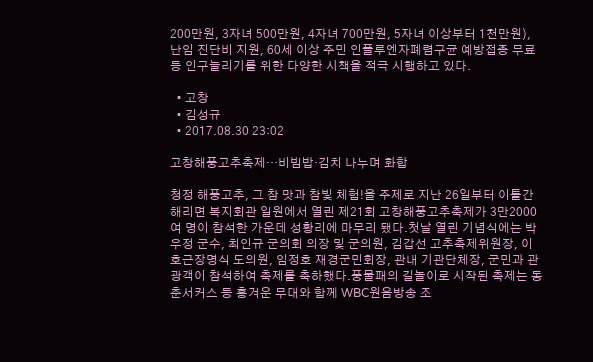200만원, 3자녀 500만원, 4자녀 700만원, 5자녀 이상부터 1천만원), 난임 진단비 지원, 60세 이상 주민 인플루엔자폐렴구균 예방접종 무료 등 인구늘리기를 위한 다양한 시책을 적극 시행하고 있다.

  • 고창
  • 김성규
  • 2017.08.30 23:02

고창해풍고추축제…비빔밥·김치 나누며 화합

청정 해풍고추, 그 참 맛과 참빛 체험!을 주제로 지난 26일부터 이틀간 해리면 복지회관 일원에서 열린 제21회 고창해풍고추축제가 3만2000여 명이 참석한 가운데 성황리에 마무리 됐다.첫날 열린 기념식에는 박우정 군수, 최인규 군의회 의장 및 군의원, 김갑선 고추축제위원장, 이호근장명식 도의원, 임정호 재경군민회장, 관내 기관단체장, 군민과 관광객이 참석하여 축제를 축하했다.풍물패의 길놀이로 시작된 축제는 동춘서커스 등 흥겨운 무대와 함께 WBC원음방송 조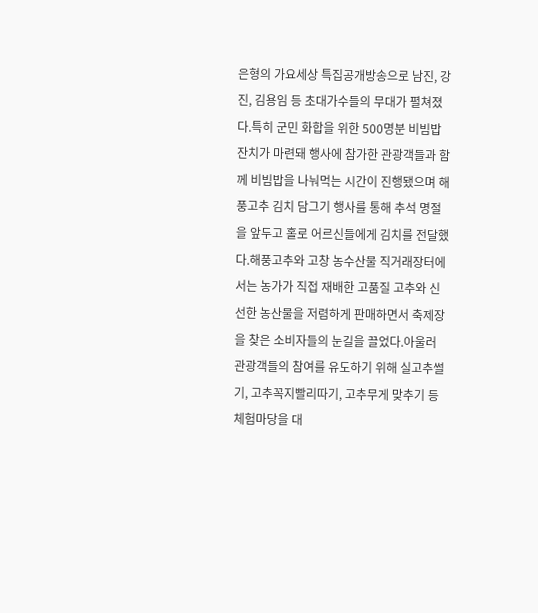은형의 가요세상 특집공개방송으로 남진, 강진, 김용임 등 초대가수들의 무대가 펼쳐졌다.특히 군민 화합을 위한 500명분 비빔밥 잔치가 마련돼 행사에 참가한 관광객들과 함께 비빔밥을 나눠먹는 시간이 진행됐으며 해풍고추 김치 담그기 행사를 통해 추석 명절을 앞두고 홀로 어르신들에게 김치를 전달했다.해풍고추와 고창 농수산물 직거래장터에서는 농가가 직접 재배한 고품질 고추와 신선한 농산물을 저렴하게 판매하면서 축제장을 찾은 소비자들의 눈길을 끌었다.아울러 관광객들의 참여를 유도하기 위해 실고추썰기, 고추꼭지빨리따기, 고추무게 맞추기 등 체험마당을 대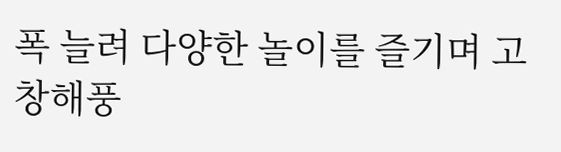폭 늘려 다양한 놀이를 즐기며 고창해풍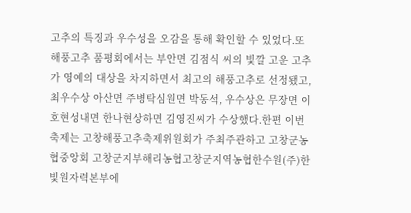고추의 특징과 우수성을 오감을 통해 확인할 수 있었다.또 해풍고추 품평회에서는 부안면 김점식 씨의 빛깔 고운 고추가 영예의 대상을 차지하면서 최고의 해풍고추로 선정됐고, 최우수상 아산면 주병탁심원면 박동석, 우수상은 무장면 이호현성내면 한나현상하면 김영진씨가 수상했다.한편 이번 축제는 고창해풍고추축제위원회가 주최주관하고 고창군농협중앙회 고창군지부해리농협고창군지역농협한수원(주)한빛원자력본부에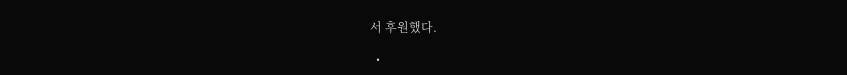서 후원했다.

  •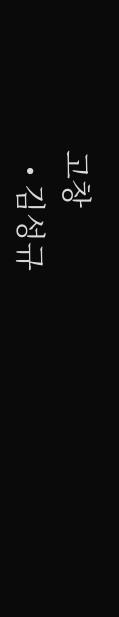고창
  • 김성규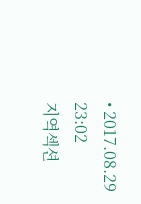• 2017.08.29 23:02
지역섹션